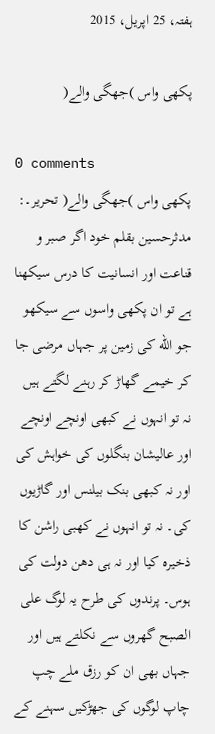ہفتہ، 25 اپریل، 2015

پکھی واس )جھگی والے(

0 comments
پکھی واس )جھگی والے( تحریر۔: مدثرحسین بقلم خود اگر صبر و قناعت اور انسانیت کا درس سیکھنا ہے تو ان پکھی واسوں سے سیکھو جو الله کی زمین پر جہاں مرضی جا کر خیمے گھاڑ کر رہنے لگتے ہیں نہ تو انہوں نے کبھی اونچے اونچے اور عالیشان بنگلوں کی خواہش کی اور نہ کبھی بنک بیلنس اور گاڑیوں کی۔ نہ تو انہوں نے کھبی راشن کا ذخیره کیا اور نہ ہی دھن دولت کی ہوس۔ پرندوں کی طرح یہ لوگ علی الصبح گھروں سے نکلتے ہیں اور جہاں بھی ان کو رزق ملے چپ چاپ لوگوں کی جھڑکیں سہنے کے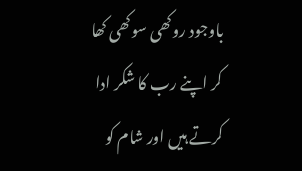باوجود روکھی سوکھی کھا کر اپنے رب کا شکر ادا کرتے ہیں اور شام کو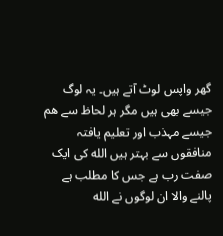گھر واپس لوٹ آتے ہیں۔ یہ لوگ جیسے بھی ہیں مگر ہر لحاظ سے ھم جیسے مہذب اور تعلیم یافتہ منافقوں سے بہتر ہیں الله کی ایک صفت رب ہے جس کا مطلب ہے پالنے والا ان لوگوں نے الله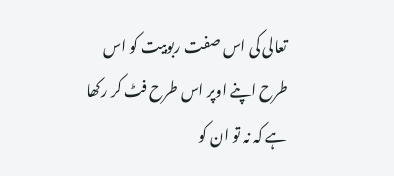تعالی کی اس صفت ربوبیت کو اس طرح اپنے اوپر اس طرح فٹ کر رکھا ہے کہ نہ تو ان کو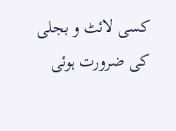کسی لائٹ و بجلی کی ضرورت ہوئی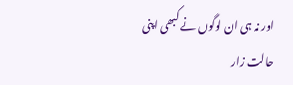اور نہ ہی ان لوگوں نے کبھی اپنی حالت زار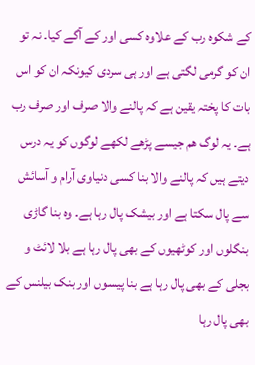کے شکوه رب کے علاوه کسی اور کے آگے کیا۔ نہ تو ان کو گرمی لگتی ہے اور ہی سردی کیونکہ ان کو اس بات کا پختہ یقین ہے کہ پالنے والا صرف اور صرف رب ہے۔ یہ لوگ ھم جیسے پڑھے لکھے لوگوں کو یہ درس دیتے ہیں کہ پالنے والا بنا کسی دنیاوی آرام و آسائش سے پال سکتا ہے اور بیشک پال رہا ہے۔ وه بنا گاڑی بنگلوں اور کوٹھیوں کے بھی پال رہا ہے بلا لائٹ و بجلی کے بھی پال رہا ہے بنا پیسوں اور بنک بیلنس کے بھی پال رہا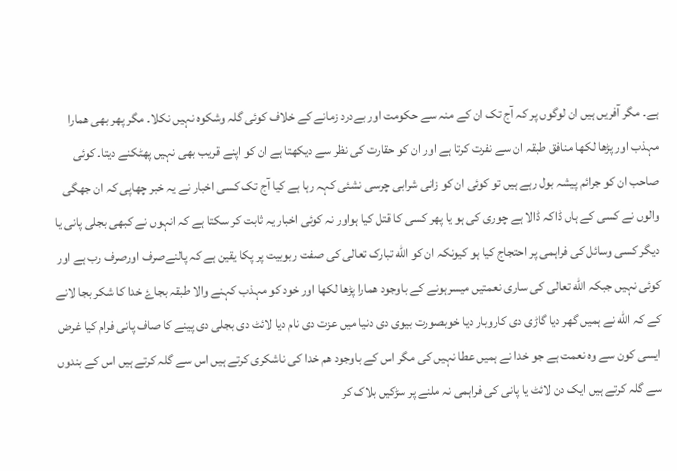ہے۔ مگر آفریں ہیں ان لوگوں پر کہ آج تک ان کے منہ سے حکومت اور بےدرد زمانے کے خلاف کوئی گلہ وشکوه نہیں نکلا۔ مگر پھر بھی ھمارا مہذب اور پڑھا لکھا منافق طبقہ ان سے نفرت کرتا ہے اور ان کو حقارت کی نظر سے دیکھتا ہے ان کو اپنے قریب بھی نہیں پھٹکنے دیتا۔ کوئی صاحب ان کو جرائم پیشہ بول رہے ہیں تو کوئی ان کو زانی شرابی چرسی نشئی کہہ رہا ہے کیا آج تک کسی اخبار نے یہ خبر چھاپی کہ ان جھگی والوں نے کسی کے ہاں ڈاکہ ڈالا ہے چوری کی ہو یا پھر کسی کا قتل کیا ہواور نہ کوئی اخبار یہ ثابت کر سکتا ہے کہ انہوں نے کبھی بجلی پانی یا دیگر کسی وسائل کی فراہمی پر احتجاج کیا ہو کیونکہ ان کو الله تبارک تعالی کی صفت ربوبیت پر پکا یقین ہے کہ پالنےصرف اورصرف رب ہے اور کوئی نہیں جبکہ الله تعالی کی ساری نعمتیں میسرہونے کے باوجود ھمارا پڑھا لکھا اور خود کو مہذب کہنے والا طبقہ بجاۓ خدا کا شکر بجا لانے کے کہ الله نے ہمیں گھر دیا گاڑی دی کاروبار دیا خوبصورت بیوی دی دنیا میں عزت دی نام دیا لائٹ دی بجلی دی پینے کا صاف پانی فرام کیا غرض ایسی کون سے وه نعمت ہے جو خدا نے ہمیں عطا نہیں کی مگر اس کے باوجود ھم خدا کی ناشکری کرتے ہیں اس سے گلہ کرتے ہیں اس کے بندوں سے گلہ کرتے ہیں ایک دن لائٹ یا پانی کی فراہمی نہ ملنے پر سڑکیں بلاک کر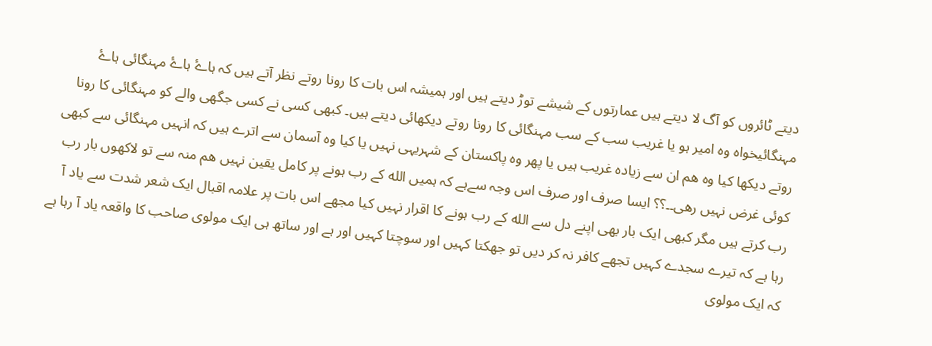دیتے ٹائروں کو آگ لا دیتے ہیں عمارتوں کے شیشے توڑ دیتے ہیں اور ہمیشہ اس بات کا رونا روتے نظر آتے ہیں کہ ہاۓ ہاۓ مہنگائی ہاۓ مہنگائیخواه وه امیر ہو یا غریب سب کے سب مہنگائی کا رونا روتے دیکھائی دیتے ہیں۔ کبھی کسی نے کسی جگھی والے کو مہنگائی کا رونا روتے دیکھا کیا وه ھم ان سے زیاده غریب ہیں یا پھر وه پاکستان کے شہریہی نہیں یا کیا وه آسمان سے اترے ہیں کہ انہیں مہنگائی سے کبھی کوئی غرض نہیں رھی۔۔؟؟ ایسا صرف اور صرف اس وجہ سےہے کہ ہمیں الله کے رب ہونے پر کامل یقین نہیں ھم منہ سے تو لاکھوں بار رب رب کرتے ہیں مگر کبھی ایک بار بھی اپنے دل سے الله کے رب ہونے کا اقرار نہیں کیا مجھے اس بات پر علامہ اقبال ایک شعر شدت سے یاد آ رہا ہے کہ تیرے سجدے کہیں تجھے کافر نہ کر دیں تو جھکتا کہیں اور سوچتا کہیں اور ہے اور ساتھ ہی ایک مولوی صاحب کا واقعہ یاد آ رہا ہے کہ ایک مولوی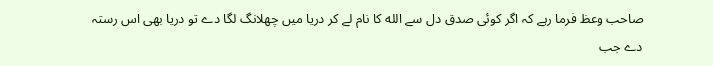صاحب وعظ فرما رہے کہ اگر کوئی صدق دل سے الله کا نام لے کر دریا میں چھلانگ لگا دے تو دریا بھی اس رستہ دے جب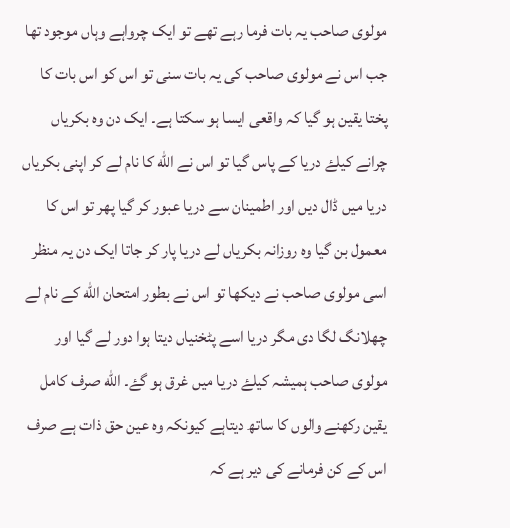مولوی صاحب یہ بات فرما رہے تھے تو ایک چرواہے وہاں موجود تھا جب اس نے مولوی صاحب کی یہ بات سنی تو اس کو اس بات کا پختا یقین ہو گیا کہ واقعی ایسا ہو سکتا ہے۔ ایک دن وه بکریاں چرانے کیلۓ دریا کے پاس گیا تو اس نے الله کا نام لے کر اپنی بکریاں دریا میں ڈال دیں اور اطمینان سے دریا عبور کر گیا پھر تو اس کا معمول بن گیا وه روزانہ بکریاں لے دریا پار کر جاتا ایک دن یہ منظر اسی مولوی صاحب نے دیکھا تو اس نے بطور امتحان الله کے نام لے چھلانگ لگا دی مگر دریا اسے پٹخنیاں دیتا ہوا دور لے گیا اور مولوی صاحب ہمیشہ کیلۓ دریا میں غرق ہو گۓ۔ الله صرف کامل یقین رکھنے والوں کا ساتھ دیتاہے کیونکہ وه عین حق ذات ہے صرف اس کے کن فرمانے کی دیر ہے کہ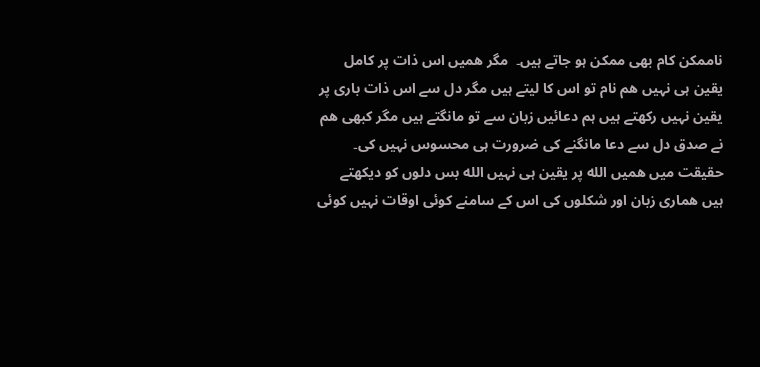ناممکن کام بھی ممکن ہو جاتے ہیں۔  مگر ھمیں اس ذات پر کامل یقین ہی نہیں ھم نام تو اس کا لیتے ہیں مگر دل سے اس ذات باری پر یقین نہیں رکھتے ہیں ہم دعائیں زبان سے تو مانگتے ہیں مگر کبھی ھم نے صدق دل سے دعا مانگنے کی ضرورت ہی محسوس نہیں کی۔ حقیقت میں ھمیں الله پر یقین ہی نہیں الله بس دلوں کو دیکھتے ہیں ھماری زبان اور شکلوں کی اس کے سامنے کوئی اوقات نہیں کوئی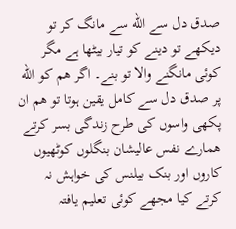صدق دل سے الله سے مانگ کر تو دیکھے تو دینے کو تیار بیٹھا ہے مگر کوئی مانگنے والا تو بنے۔ اگر ھم کو الله پر صدق دل سے کامل یقین ہوتا تو ھم ان پکھی واسوں کی طرح زندگی بسر کرتے ھمارے نفس عالیشان بنگلوں کوٹھیوں کاروں اور بنک بیلنس کی خواہش نہ کرتے کیا مجھے کوئی تعلیم یافتہ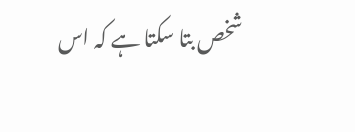شخص بتا سکتا ہے کہ اس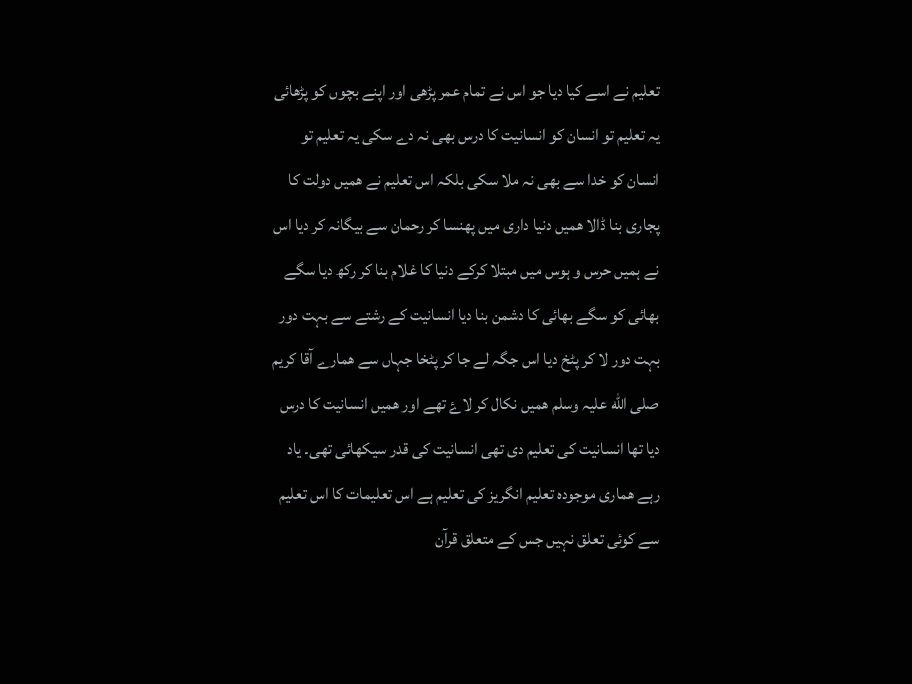تعلیم نے اسے کیا دیا جو اس نے تمام عمر پڑھی اور اپنے بچوں کو پڑھائی یہ تعلیم تو انسان کو انسانیت کا درس بھی نہ دے سکی یہ تعلیم تو انسان کو خدا سے بھی نہ ملا سکی بلکہ اس تعلیم نے ھمیں دولت کا پجاری بنا ڈالا ھمیں دنیا داری میں پھنسا کر رحمان سے بیگانہ کر دیا اس نے ہمیں حرس و ہوس میں مبتلا کرکے دنیا کا غلام بنا کر رکھ دیا سگے بھائی کو سگے بھائی کا دشمن بنا دیا انسانیت کے رشتے سے بہت دور بہت دور لا کر پٹخ دیا اس جگہ لے جا کر پٹخا جہاں سے ھمارے آقا کریم صلی الله علیہ وسلم ھمیں نکال کر لاۓ تھے اور ھمیں انسانیت کا درس دیا تھا انسانیت کی تعلیم دی تھی انسانیت کی قدر سیکھائی تھی۔ یاد رہے ھماری موجوده تعلیم انگریز کی تعلیم ہے اس تعلیمات کا اس تعلیم سے کوئی تعلق نہیں جس کے متعلق قرآن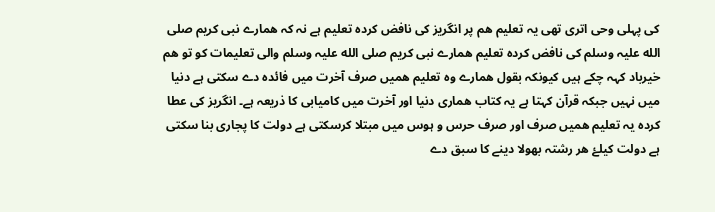کی پہلی وحی اتری تھی یہ تعلیم ھم پر انگریز کی نافض کرده تعلیم ہے نہ کہ ھمارے نبی کریم صلی الله علیہ وسلم کی نافض کرده تعلیم ھمارے نبی کریم صلی الله علیہ وسلم والی تعلیمات کو تو ھم خیرباد کہہ چکے ہیں کیونکہ بقول ھمارے وه تعلیم ھمیں صرف آخرت میں فائده دے سکتی ہے دنیا میں نہیں جبکہ قرآن کہتا ہے یہ کتاب ھماری دنیا اور آخرت میں کامیابی کا ذریعہ ہے۔ انگریز کی عطا کرده یہ تعلیم ھمیں صرف اور صرف حرس و ہوس میں مبتلا کرسکتی ہے دولت کا پجاری بنا سکتی ہے دولت کیلۓ ھر رشتہ بھولا دینے کا سبق دے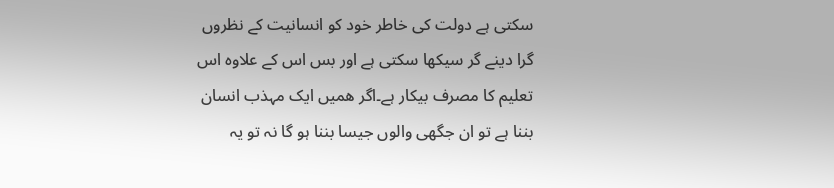سکتی ہے دولت کی خاطر خود کو انسانیت کے نظروں گرا دینے گر سیکھا سکتی ہے اور بس اس کے علاوه اس تعلیم کا مصرف بیکار ہے۔اگر ھمیں ایک مہذب انسان بننا ہے تو ان جگھی والوں جیسا بننا ہو گا نہ تو یہ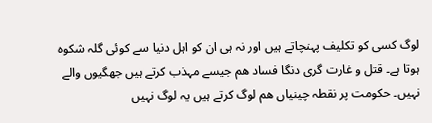لوگ کسی کو تکلیف پہنچاتے ہیں اور نہ ہی ان کو اہل دنیا سے کوئی گلہ شکوه ہوتا ہے۔ قتل و غارت گری دنگا فساد ھم جیسے مہذب کرتے ہیں جھگیوں والے نہیں۔ حکومت پر نقطہ چینیاں ھم لوگ کرتے ہیں یہ لوگ نہیں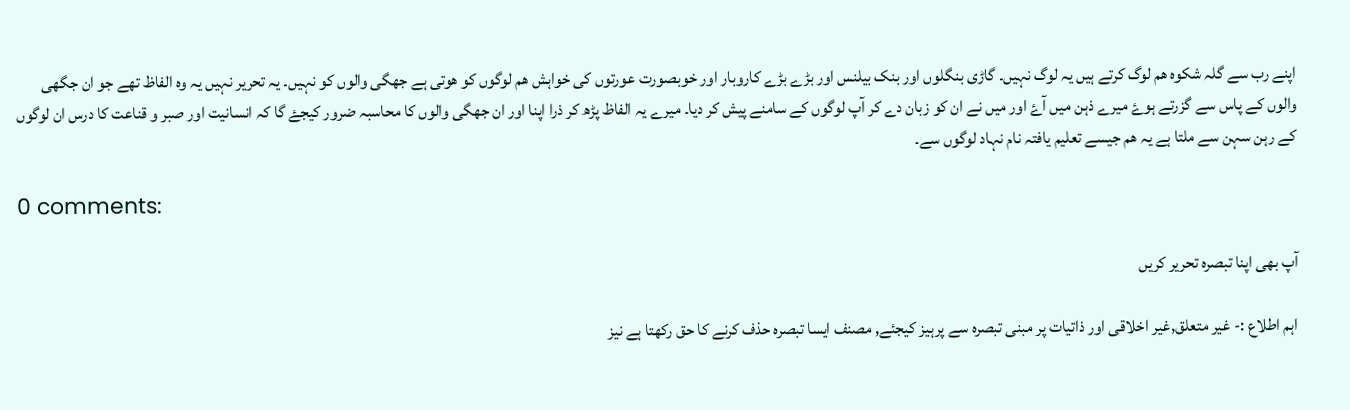اپنے رب سے گلہ شکوه ھم لوگ کرتے ہیں یہ لوگ نہیں۔ گاڑی بنگلوں اور بنک بیلنس اور بڑے بڑے کاروبار اور خوبصورت عورتوں کی خواہش ھم لوگوں کو ھوتی ہے جھگی والوں کو نہیں۔ یہ تحریر نہیں یہ وه الفاظ تھے جو ان جگھی والوں کے پاس سے گزرتے ہوۓ میرے ذہن میں آۓ اور میں نے ان کو زبان دے کر آپ لوگوں کے سامنے پیش کر دیا۔ میرے یہ الفاظ پڑھ کر ذرا اپنا اور ان جھگی والوں کا محاسبہ ضرور کیجۓ گا کہ انسانیت اور صبر و قناعت کا درس ان لوگوں کے رہن سہن سے ملتا ہے یہ ھم جیسے تعلیم یافتہ نام نہاد لوگوں سے۔

0 comments:

آپ بھی اپنا تبصرہ تحریر کریں

اہم اطلاع :- غیر متعلق,غیر اخلاقی اور ذاتیات پر مبنی تبصرہ سے پرہیز کیجئے, مصنف ایسا تبصرہ حذف کرنے کا حق رکھتا ہے نیز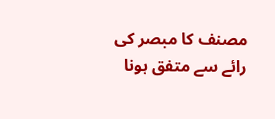مصنف کا مبصر کی رائے سے متفق ہونا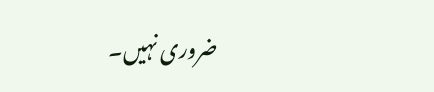ضروری نہیں۔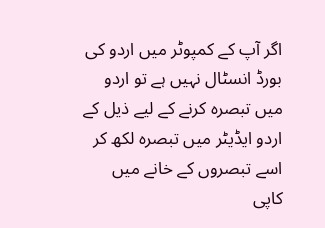اگر آپ کے کمپوٹر میں اردو کی بورڈ انسٹال نہیں ہے تو اردو میں تبصرہ کرنے کے لیے ذیل کے اردو ایڈیٹر میں تبصرہ لکھ کر اسے تبصروں کے خانے میں کاپی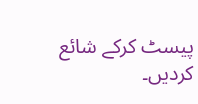پیسٹ کرکے شائع کردیں۔